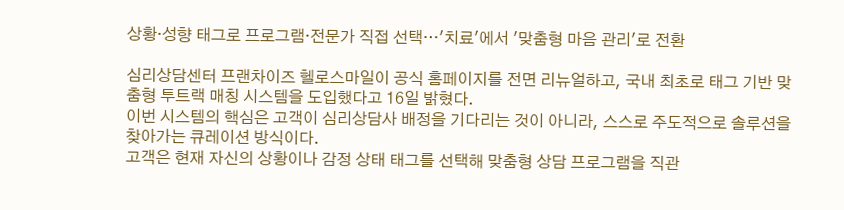상황·성향 태그로 프로그램·전문가 직접 선택…'치료'에서 '맞춤형 마음 관리'로 전환

심리상담센터 프랜차이즈 헬로스마일이 공식 홈페이지를 전면 리뉴얼하고, 국내 최초로 태그 기반 맞춤형 투트랙 매칭 시스템을 도입했다고 16일 밝혔다.
이번 시스템의 핵심은 고객이 심리상담사 배정을 기다리는 것이 아니라, 스스로 주도적으로 솔루션을 찾아가는 큐레이션 방식이다.
고객은 현재 자신의 상황이나 감정 상태 태그를 선택해 맞춤형 상담 프로그램을 직관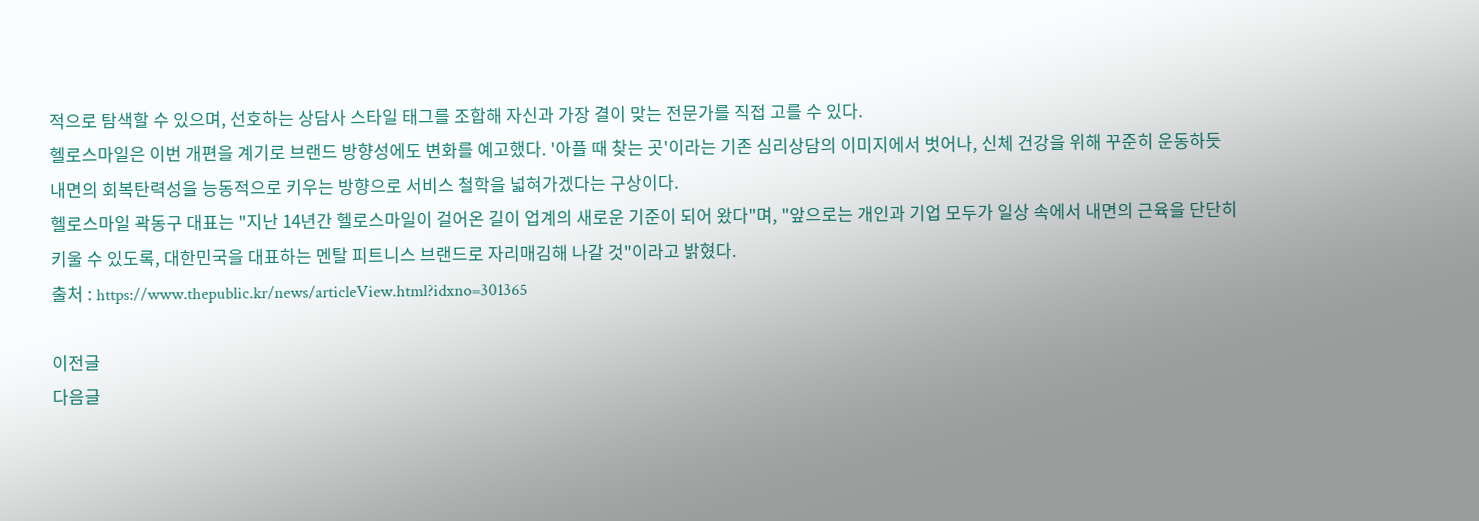적으로 탐색할 수 있으며, 선호하는 상담사 스타일 태그를 조합해 자신과 가장 결이 맞는 전문가를 직접 고를 수 있다.
헬로스마일은 이번 개편을 계기로 브랜드 방향성에도 변화를 예고했다. '아플 때 찾는 곳'이라는 기존 심리상담의 이미지에서 벗어나, 신체 건강을 위해 꾸준히 운동하듯 내면의 회복탄력성을 능동적으로 키우는 방향으로 서비스 철학을 넓혀가겠다는 구상이다.
헬로스마일 곽동구 대표는 "지난 14년간 헬로스마일이 걸어온 길이 업계의 새로운 기준이 되어 왔다"며, "앞으로는 개인과 기업 모두가 일상 속에서 내면의 근육을 단단히 키울 수 있도록, 대한민국을 대표하는 멘탈 피트니스 브랜드로 자리매김해 나갈 것"이라고 밝혔다.
출처 : https://www.thepublic.kr/news/articleView.html?idxno=301365

이전글
다음글